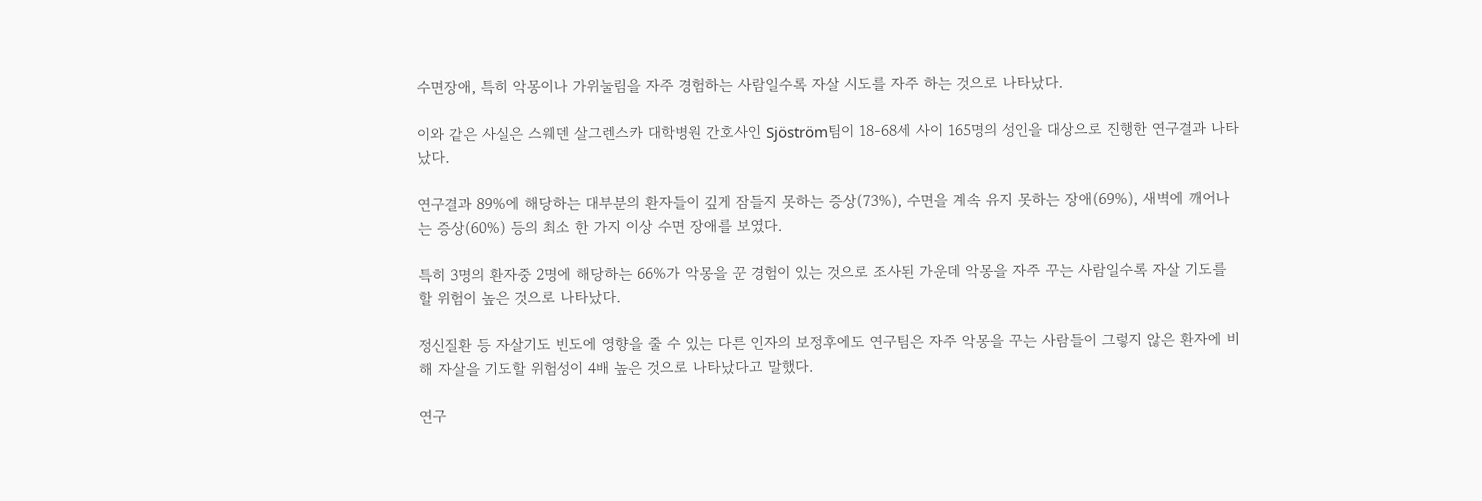수면장애, 특히 악몽이나 가위눌림을 자주 경험하는 사람일수록 자살 시도를 자주 하는 것으로 나타났다.

이와 같은 사실은 스웨덴 살그렌스카 대학병원 간호사인 Sjöström팀이 18-68세 사이 165명의 성인을 대상으로 진행한 연구결과 나타났다.

연구결과 89%에 해당하는 대부분의 환자들이 깊게 잠들지 못하는 증상(73%), 수면을 계속 유지 못하는 장애(69%), 새벽에 깨어나는 증상(60%) 등의 최소 한 가지 이상 수면 장애를 보였다.

특히 3명의 환자중 2명에 해당하는 66%가 악몽을 꾼 경험이 있는 것으로 조사된 가운데 악몽을 자주 꾸는 사람일수록 자살 기도를 할 위험이 높은 것으로 나타났다.

정신질환 등 자살기도 빈도에 영향을 줄 수 있는 다른 인자의 보정후에도 연구팀은 자주 악몽을 꾸는 사람들이 그렇지 않은 환자에 비해 자살을 기도할 위험성이 4배 높은 것으로 나타났다고 말했다.

연구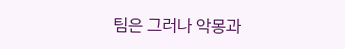팀은 그러나 악몽과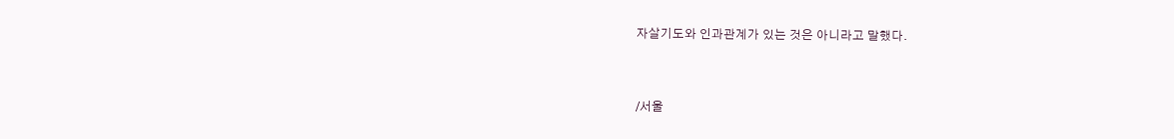자살기도와 인과관계가 있는 것은 아니라고 말했다.


/서울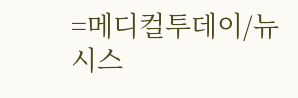=메디컬투데이/뉴시스